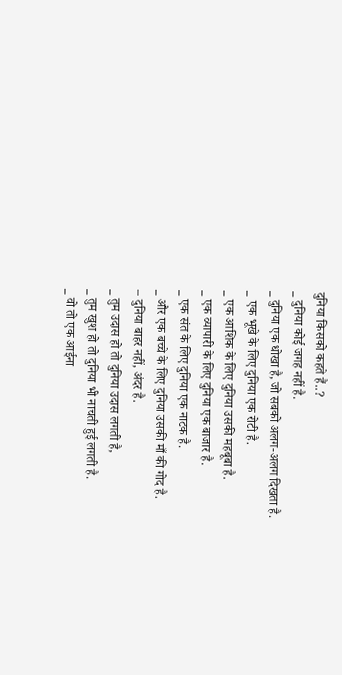दुनिया किसको कहते हैं..?
_ दुनिया कोई जगह नहीं है.
_ दुनिया एक धोखा है, जो सबको अलग-अलग दिखता है.
_ एक भूखे के लिए दुनिया एक रोटी है.
_ एक आशिक के लिए दुनिया उसकी महबूबा है.
_ एक व्यापारी के लिए दुनिया एक बाजार है.
_ एक संत के लिए दुनिया एक नाटक है.
_ और एक बच्चे के लिए दुनिया उसकी माँ की गोद है.
– दुनिया बाहर नहीं, अंदर है.
_ तुम उदास हो तो दुनिया उदास लगती है,
_ तुम खुश हो तो दुनिया भी नाचती हुई लगती है.
_ वो तो एक आईना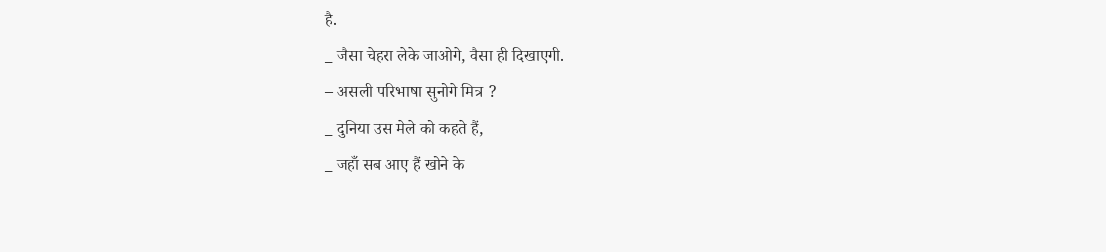है.
_ जैसा चेहरा लेके जाओगे, वैसा ही दिखाएगी.
– असली परिभाषा सुनोगे मित्र ?
_ दुनिया उस मेले को कहते हैं,
_ जहाँ सब आए हैं खोने के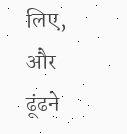लिए, और ढूंढने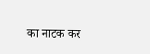का नाटक कर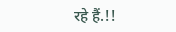रहे हैं.!!